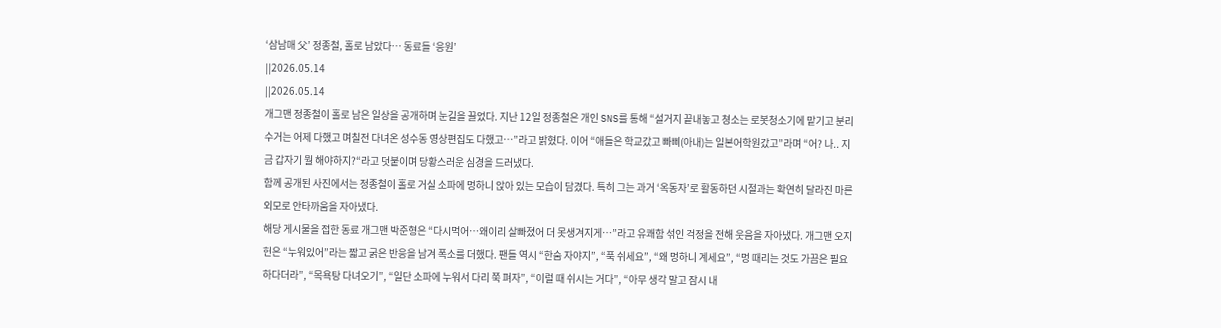‘삼남매 父’ 정종철, 홀로 남았다… 동료들 ‘응원’
||2026.05.14
||2026.05.14
개그맨 정종철이 홀로 남은 일상을 공개하며 눈길을 끌었다. 지난 12일 정종철은 개인 SNS를 통해 “설거지 끝내놓고 쳥소는 로봇청소기에 맡기고 분리수거는 어제 다했고 며칠전 다녀온 성수동 영상편집도 다했고…”라고 밝혔다. 이어 “애들은 학교갔고 빠삐(아내)는 일본어학원갔고”라며 “어? 나.. 지금 갑자기 뭘 해야하지?“라고 덧붙이며 당황스러운 심경을 드러냈다.
함께 공개된 사진에서는 정종철이 홀로 거실 소파에 멍하니 앉아 있는 모습이 담겼다. 특히 그는 과거 ‘옥동자’로 활동하던 시절과는 확연히 달라진 마른 외모로 안타까움을 자아냈다.
해당 게시물을 접한 동료 개그맨 박준형은 “다시먹어…왜이리 살빠졌어 더 못생겨지게…”라고 유쾌함 섞인 걱정을 전해 웃음을 자아냈다. 개그맨 오지헌은 “누워있어”라는 짧고 굵은 반응을 남겨 폭소를 더했다. 팬들 역시 “한숨 자야지”, “푹 쉬세요”, “왜 멍하니 계세요”, “멍 때리는 것도 가끔은 필요하다더라”, “목욕탕 다녀오기”, “일단 소파에 누워서 다리 쭉 펴자”, “이럴 때 쉬시는 거다”, “아무 생각 말고 잠시 내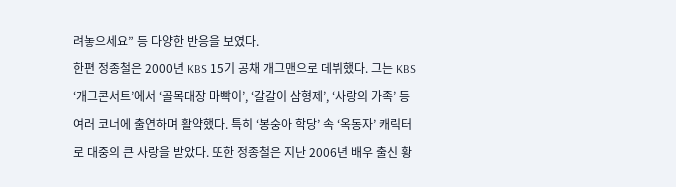려놓으세요” 등 다양한 반응을 보였다.
한편 정종철은 2000년 KBS 15기 공채 개그맨으로 데뷔했다. 그는 KBS ‘개그콘서트’에서 ‘골목대장 마빡이’, ‘갈갈이 삼형제’, ‘사랑의 가족’ 등 여러 코너에 출연하며 활약했다. 특히 ‘봉숭아 학당’ 속 ‘옥동자’ 캐릭터로 대중의 큰 사랑을 받았다. 또한 정종철은 지난 2006년 배우 출신 황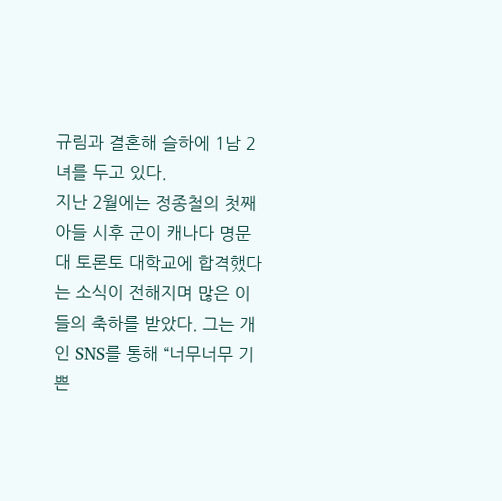규림과 결혼해 슬하에 1남 2녀를 두고 있다.
지난 2월에는 정종철의 첫째 아들 시후 군이 캐나다 명문대 토론토 대학교에 합격했다는 소식이 전해지며 많은 이들의 축하를 받았다. 그는 개인 SNS를 통해 “너무너무 기쁜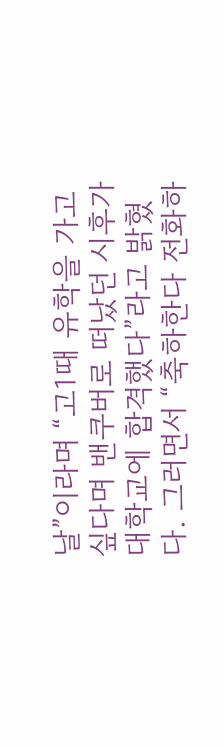날”이라며 “고1때 유학을 가고 싶다며 밴쿠버로 떠났던 시후가 대학교에 합격했다”라고 밝혔다. 그러면서 “축하한다 전화하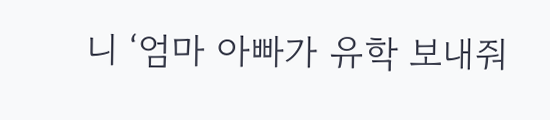니 ‘엄마 아빠가 유학 보내줘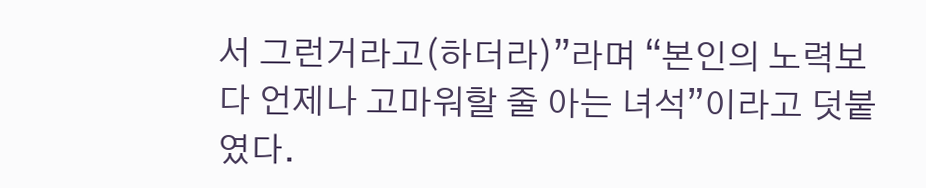서 그런거라고(하더라)”라며 “본인의 노력보다 언제나 고마워할 줄 아는 녀석”이라고 덧붙였다.